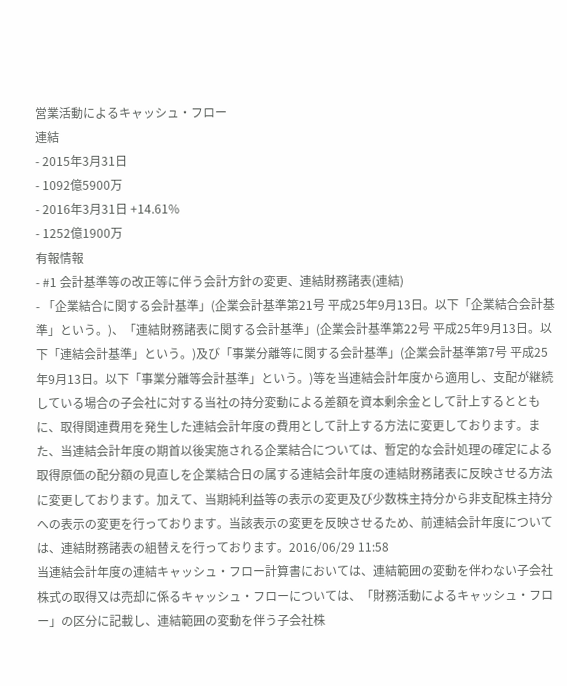営業活動によるキャッシュ・フロー
連結
- 2015年3月31日
- 1092億5900万
- 2016年3月31日 +14.61%
- 1252億1900万
有報情報
- #1 会計基準等の改正等に伴う会計方針の変更、連結財務諸表(連結)
- 「企業結合に関する会計基準」(企業会計基準第21号 平成25年9月13日。以下「企業結合会計基準」という。)、「連結財務諸表に関する会計基準」(企業会計基準第22号 平成25年9月13日。以下「連結会計基準」という。)及び「事業分離等に関する会計基準」(企業会計基準第7号 平成25年9月13日。以下「事業分離等会計基準」という。)等を当連結会計年度から適用し、支配が継続している場合の子会社に対する当社の持分変動による差額を資本剰余金として計上するとともに、取得関連費用を発生した連結会計年度の費用として計上する方法に変更しております。また、当連結会計年度の期首以後実施される企業結合については、暫定的な会計処理の確定による取得原価の配分額の見直しを企業結合日の属する連結会計年度の連結財務諸表に反映させる方法に変更しております。加えて、当期純利益等の表示の変更及び少数株主持分から非支配株主持分への表示の変更を行っております。当該表示の変更を反映させるため、前連結会計年度については、連結財務諸表の組替えを行っております。2016/06/29 11:58
当連結会計年度の連結キャッシュ・フロー計算書においては、連結範囲の変動を伴わない子会社株式の取得又は売却に係るキャッシュ・フローについては、「財務活動によるキャッシュ・フロー」の区分に記載し、連結範囲の変動を伴う子会社株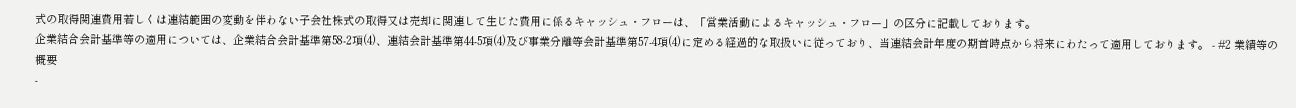式の取得関連費用若しくは連結範囲の変動を伴わない子会社株式の取得又は売却に関連して生じた費用に係るキャッシュ・フローは、「営業活動によるキャッシュ・フロー」の区分に記載しております。
企業結合会計基準等の適用については、企業結合会計基準第58-2項(4)、連結会計基準第44-5項(4)及び事業分離等会計基準第57-4項(4)に定める経過的な取扱いに従っており、当連結会計年度の期首時点から将来にわたって適用しております。 - #2 業績等の概要
-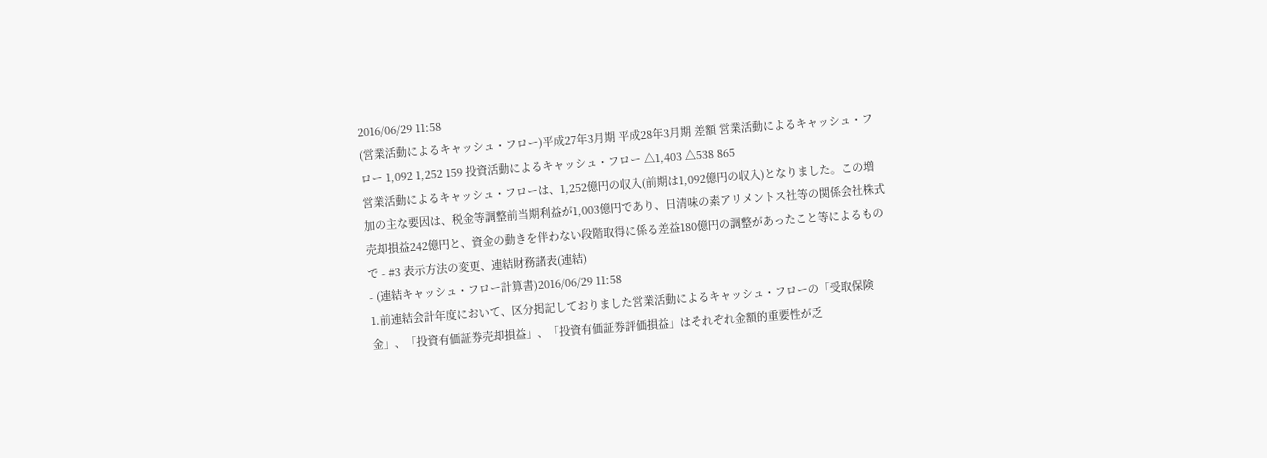2016/06/29 11:58
(営業活動によるキャッシュ・フロー)平成27年3月期 平成28年3月期 差額 営業活動によるキャッシュ・フロー 1,092 1,252 159 投資活動によるキャッシュ・フロー △1,403 △538 865
営業活動によるキャッシュ・フローは、1,252億円の収入(前期は1,092億円の収入)となりました。この増加の主な要因は、税金等調整前当期利益が1,003億円であり、日清味の素アリメントス社等の関係会社株式売却損益242億円と、資金の動きを伴わない段階取得に係る差益180億円の調整があったこと等によるもので - #3 表示方法の変更、連結財務諸表(連結)
- (連結キャッシュ・フロー計算書)2016/06/29 11:58
1.前連結会計年度において、区分掲記しておりました営業活動によるキャッシュ・フローの「受取保険金」、「投資有価証券売却損益」、「投資有価証券評価損益」はそれぞれ金額的重要性が乏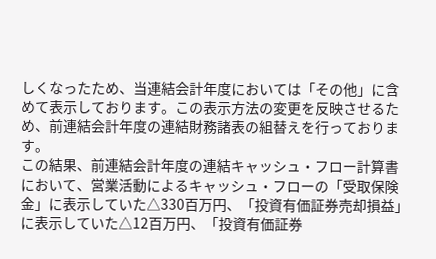しくなったため、当連結会計年度においては「その他」に含めて表示しております。この表示方法の変更を反映させるため、前連結会計年度の連結財務諸表の組替えを行っております。
この結果、前連結会計年度の連結キャッシュ・フロー計算書において、営業活動によるキャッシュ・フローの「受取保険金」に表示していた△330百万円、「投資有価証券売却損益」に表示していた△12百万円、「投資有価証券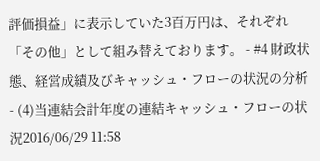評価損益」に表示していた3百万円は、それぞれ「その他」として組み替えております。 - #4 財政状態、経営成績及びキャッシュ・フローの状況の分析
- (4)当連結会計年度の連結キャッシュ・フローの状況2016/06/29 11:58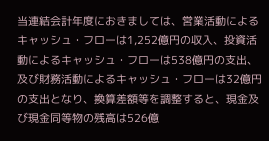当連結会計年度におきましては、営業活動によるキャッシュ・フローは1,252億円の収入、投資活動によるキャッシュ・フローは538億円の支出、及び財務活動によるキャッシュ・フローは32億円の支出となり、換算差額等を調整すると、現金及び現金同等物の残高は526億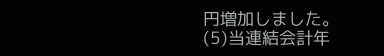円増加しました。
(5)当連結会計年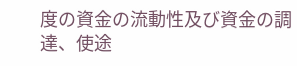度の資金の流動性及び資金の調達、使途